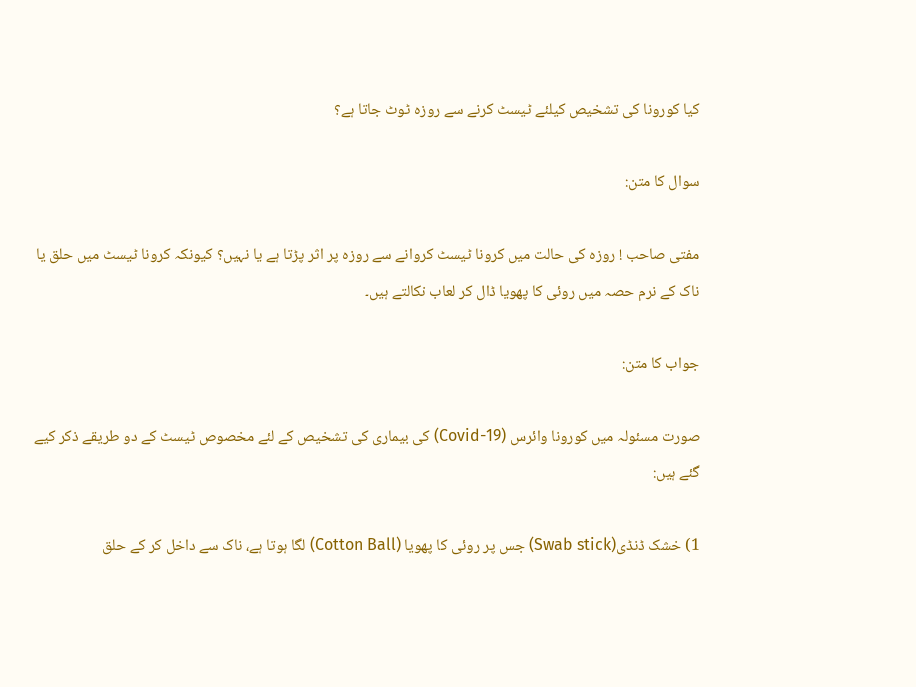کیا کورونا کی تشخیص کیلئے ٹیسٹ کرنے سے روزہ ٹوٹ جاتا ہے؟

سوال کا متن:

مفتی صاحب ! روزہ کی حالت میں کرونا ٹیسٹ کروانے سے روزہ پر اثر پڑتا ہے یا نہیں؟ کیونکہ کرونا ٹیسٹ میں حلق یا ناک کے نرم حصہ میں روئی کا پھویا ڈال کر لعاب نکالتے ہیں۔

جواب کا متن:

صورت مسئولہ میں کورونا وائرس (Covid-19) کی بیماری کی تشخیص کے لئے مخصوص ٹیسٹ کے دو طریقے ذکر کیے گئے ہیں:

1) خشک ڈنڈی(Swab stick) جس پر روئی کا پھویا (Cotton Ball) لگا ہوتا ہے، ناک سے داخل کر کے حلق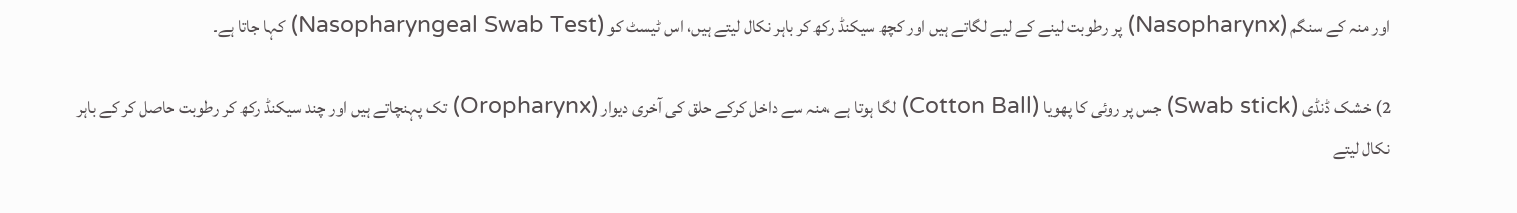اور منہ کے سنگم (Nasopharynx) پر رطوبت لینے کے لیے لگاتے ہیں اور کچھ سیکنڈ رکھ کر باہر نکال لیتے ہیں، اس ٹیسٹ کو (Nasopharyngeal Swab Test) کہا جاتا ہے۔

2) خشک ڈنڈی (Swab stick) جس پر روئی کا پھویا (Cotton Ball) لگا ہوتا ہے ،منہ سے داخل کرکے حلق کی آخری دیوار (Oropharynx) تک پہنچاتے ہیں اور چند سیکنڈ رکھ کر رطوبت حاصل کر کے باہر نکال لیتے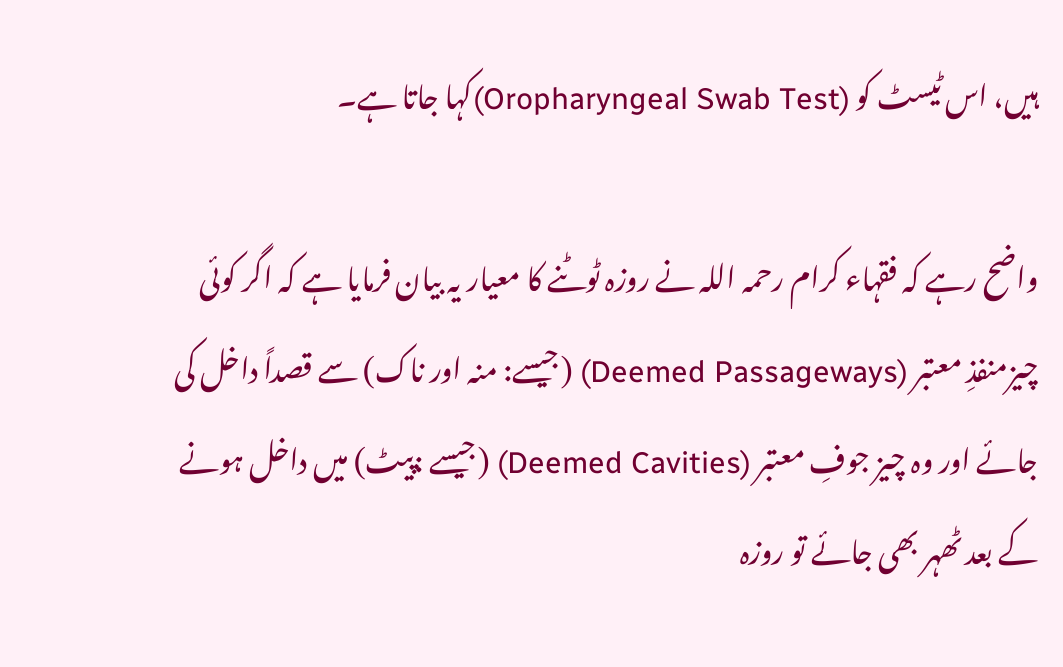ہیں، اس ٹیسٹ کو (Oropharyngeal Swab Test)کہا جاتا ہے۔

واضح رہے کہ فقہاء کرام رحمہ اللہ نے روزہ ٹوٹنے کا معیار یہ بیان فرمایا ہے کہ اگر کوئی چیزمنفذِ معتبر (Deemed Passageways) (جیسے: منہ اور ناک) سے قصداً داخل کی جائے اور وہ چیز جوفِ معتبر (Deemed Cavities) (جیسے :پیٹ) میں داخل ہونے کے بعد ٹھہر بھی جائے تو روزہ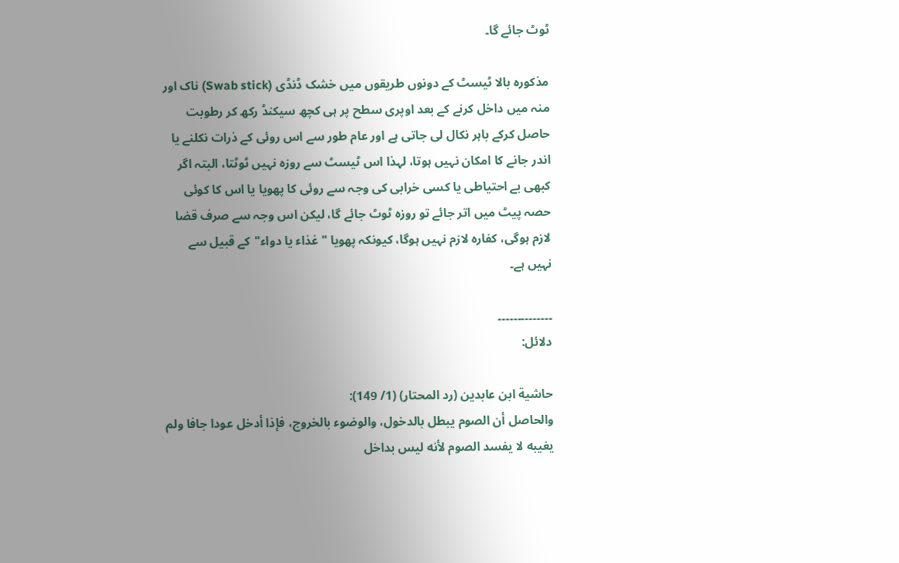ٹوٹ جائے گا۔

مذکورہ بالا ٹیسٹ کے دونوں طریقوں میں خشک ڈنڈی (Swab stick) ناک اور منہ میں داخل کرنے کے بعد اوپری سطح پر ہی کچھ سیکنڈ رکھ کر رطوبت حاصل کرکے باہر نکال لی جاتی ہے اور عام طور سے اس روئی کے ذرات نکلنے یا اندر جانے کا امکان نہیں ہوتا، لہذا اس ٹیسٹ سے روزه نہیں ٹوٹتا، البتہ اگر کبھی بے احتیاطی یا کسی خرابی کی وجہ سے روئی کا پھویا یا اس کا کوئی حصہ پیٹ میں اتر جائے تو روزہ ٹوٹ جائے گا، لیکن اس وجہ سے صرف قضا لازم ہوگی، کفارہ لازم نہیں ہوگا، کیونکہ پھویا "غذاء یا دواء"کے قبیل سے نہیں ہے۔

۔۔۔۔۔۔۔۔۔۔۔۔۔۔
دلائل:

حاشية ابن عابدين (رد المحتار) (1/ 149):
والحاصل أن الصوم يبطل بالدخول، والوضوء بالخروج، فإذا أدخل عودا جافا ولم يغيبه لا يفسد الصوم لأنه ليس بداخل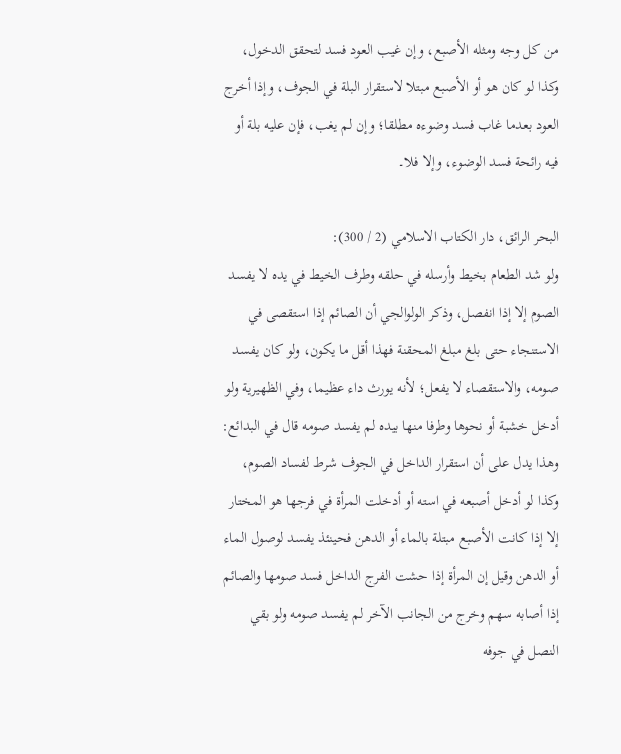من كل وجه ومثله الأصبع، وإن غيب العود فسد لتحقق الدخول، وكذا لو كان هو أو الأصبع مبتلا لاستقرار البلة في الجوف، وإذا أخرج العود بعدما غاب فسد وضوءه مطلقا؛ وإن لم يغب، فإن عليه بلة أو فيه رائحة فسد الوضوء، وإلا فلا۔

البحر الرائق، دار الكتاب الاسلامي (2 / 300):
ولو شد الطعام بخيط وأرسله في حلقه وطرف الخيط في يده لا يفسد الصوم إلا إذا انفصل، وذكر الولوالجي أن الصائم إذا استقصى في الاستنجاء حتى بلغ مبلغ المحقنة فهذا أقل ما يكون، ولو كان يفسد صومه، والاستقصاء لا يفعل؛ لأنه يورث داء عظيما، وفي الظهيرية ولو أدخل خشبة أو نحوها وطرفا منها بيده لم يفسد صومه قال في البدائع: وهذا يدل على أن استقرار الداخل في الجوف شرط لفساد الصوم، وكذا لو أدخل أصبعه في استه أو أدخلت المرأة في فرجها هو المختار إلا إذا كانت الأصبع مبتلة بالماء أو الدهن فحينئذ يفسد لوصول الماء أو الدهن وقيل إن المرأة إذا حشت الفرج الداخل فسد صومها والصائم إذا أصابه سهم وخرج من الجانب الآخر لم يفسد صومه ولو بقي النصل في جوفه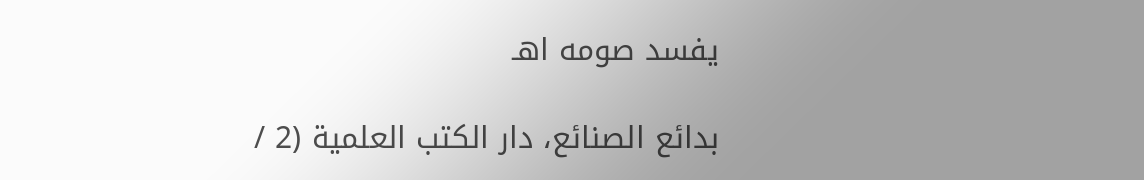يفسد صومه اهـ

بدائع الصنائع، دار الكتب العلمية (2 /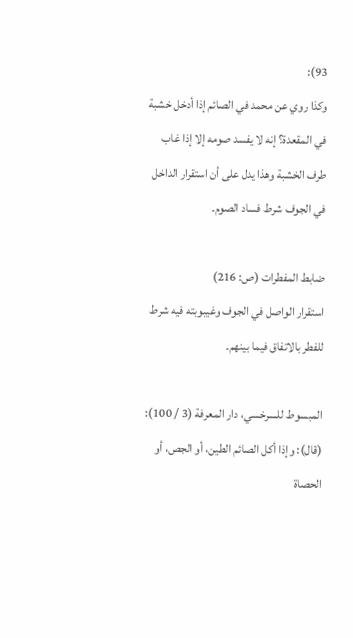93):
وكذا روي عن محمد في الصائم إذا أدخل خشبة في المقعدة؟ إنه لا يفسد صومه إلا إذا غاب طرف الخشبة وهذا يدل على أن استقرار الداخل في الجوف شرط فساد الصوم۔

ضابط المفطرات (ص: 216)
استقرار الواصل في الجوف وغيبوبته فيه شرط للفطر بالاتفاق فيما بينهم۔

المبسوط للسرخسي، دار المعرفة (3 / 100):
(قال): وإذا أكل الصائم الطين، أو الجص، أو الحصاة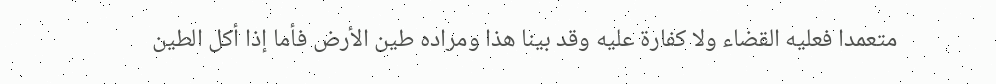متعمدا فعليه القضاء ولا كفارة عليه وقد بينا هذا ومراده طين الأرض فأما إذا أكل الطين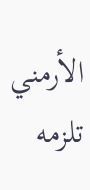الأرمني تلزمه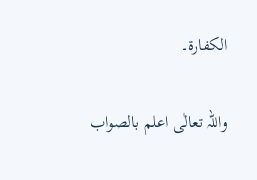الكفارة۔

واللہ تعالٰی اعلم بالصواب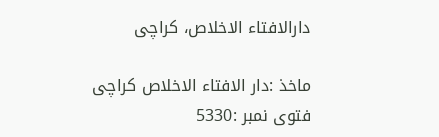دارالافتاء الاخلاص، کراچی

ماخذ :دار الافتاء الاخلاص کراچی
فتوی نمبر :5330